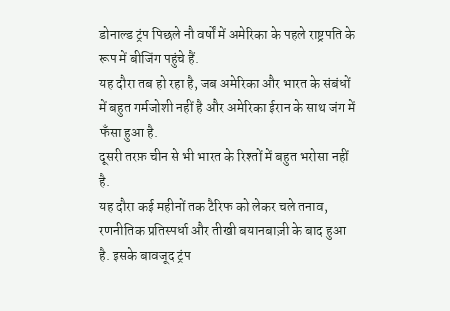डोनाल्ड ट्रंप पिछले नौ वर्षों में अमेरिका के पहले राष्ट्रपति के रूप में बीजिंग पहुंचे हैं.
यह दौरा तब हो रहा है, जब अमेरिका और भारत के संबंधों में बहुत गर्मजोशी नहीं है और अमेरिका ईरान के साथ जंग में फँसा हुआ है.
दूसरी तरफ़ चीन से भी भारत के रिश्तों में बहुत भरोसा नहीं है.
यह दौरा कई महीनों तक टैरिफ को लेकर चले तनाव, रणनीतिक प्रतिस्पर्धा और तीखी बयानबाज़ी के बाद हुआ है. इसके बावजूद ट्रंप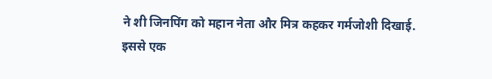ने शी जिनपिंग को महान नेता और मित्र कहकर गर्मजोशी दिखाई.
इससे एक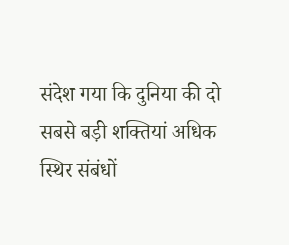संदेश गया कि दुनिया की दो सबसे बड़ी शक्तियां अधिक स्थिर संबंधों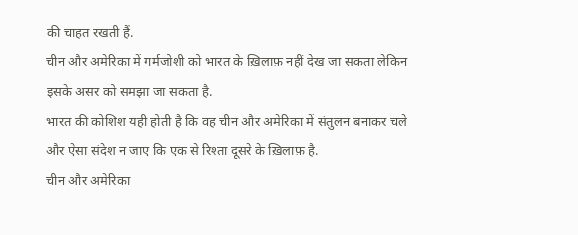की चाहत रखती हैं.
चीन और अमेरिका में गर्मजोशी को भारत के ख़िलाफ़ नहीं देख जा सकता लेकिन इसके असर को समझा जा सकता है.
भारत की कोशिश यही होती है कि वह चीन और अमेरिका में संतुलन बनाकर चले और ऐसा संदेश न जाए कि एक से रिश्ता दूसरे के ख़िलाफ़ है.
चीन और अमेरिका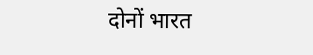दोनों भारत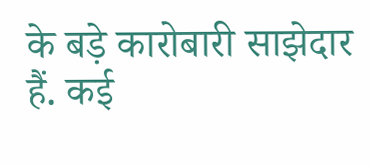के बड़े कारोबारी साझेदार हैं. कई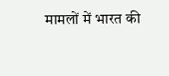मामलों में भारत की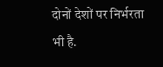दोनों देशों पर निर्भरता भी है.